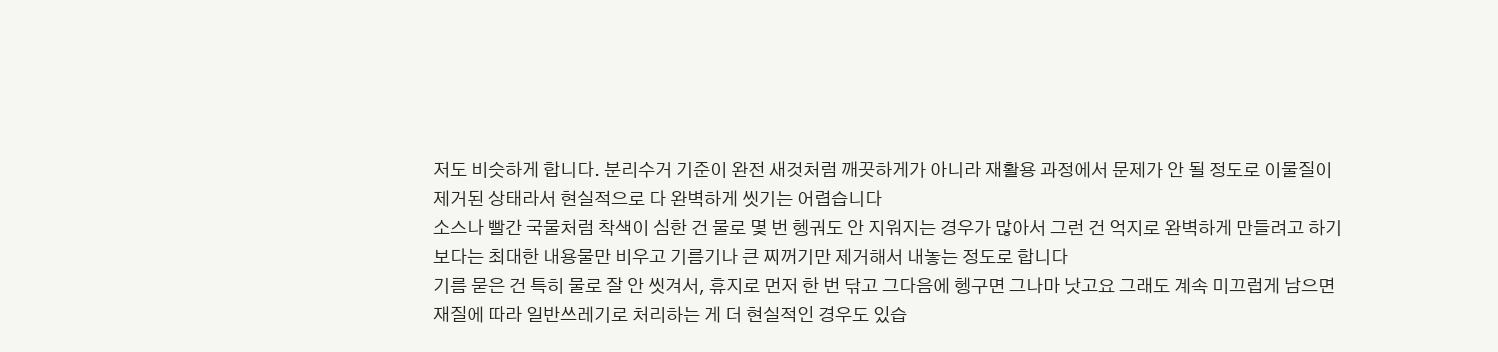저도 비슷하게 합니다. 분리수거 기준이 완전 새것처럼 깨끗하게가 아니라 재활용 과정에서 문제가 안 될 정도로 이물질이 제거된 상태라서 현실적으로 다 완벽하게 씻기는 어렵습니다
소스나 빨간 국물처럼 착색이 심한 건 물로 몇 번 헹궈도 안 지워지는 경우가 많아서 그런 건 억지로 완벽하게 만들려고 하기보다는 최대한 내용물만 비우고 기름기나 큰 찌꺼기만 제거해서 내놓는 정도로 합니다
기름 묻은 건 특히 물로 잘 안 씻겨서, 휴지로 먼저 한 번 닦고 그다음에 헹구면 그나마 낫고요 그래도 계속 미끄럽게 남으면 재질에 따라 일반쓰레기로 처리하는 게 더 현실적인 경우도 있습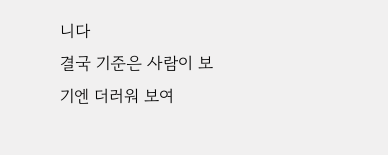니다
결국 기준은 사람이 보기엔 더러워 보여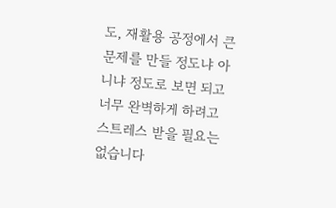도, 재활용 공정에서 큰 문제를 만들 정도냐 아니냐 정도로 보면 되고 너무 완벽하게 하려고 스트레스 받을 필요는 없습니다